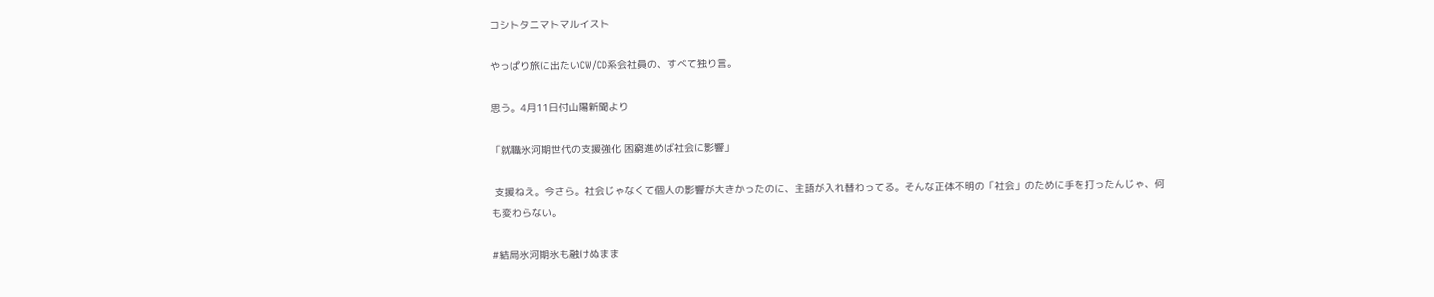コシトタニマトマルイスト

やっぱり旅に出たいCW/CD系会社員の、すべて独り言。

思う。4月11日付山陽新聞より

「就職氷河期世代の支援強化 困窮進めば社会に影響」

 支援ねえ。今さら。社会じゃなくて個人の影響が大きかったのに、主語が入れ替わってる。そんな正体不明の「社会」のために手を打ったんじゃ、何も変わらない。

#結局氷河期氷も融けぬまま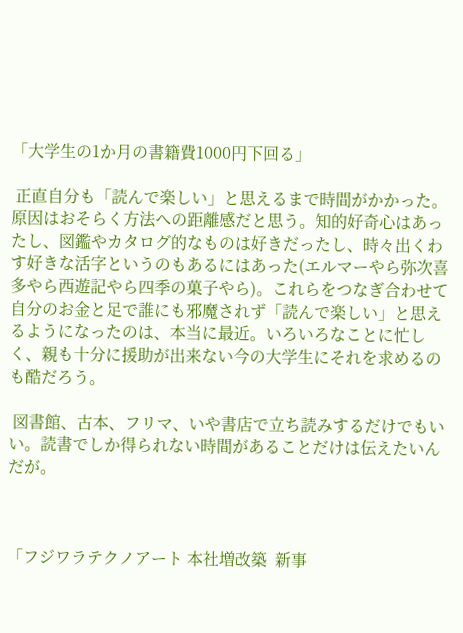「大学生の1か月の書籍費1000円下回る」

 正直自分も「読んで楽しい」と思えるまで時間がかかった。原因はおそらく方法への距離感だと思う。知的好奇心はあったし、図鑑やカタログ的なものは好きだったし、時々出くわす好きな活字というのもあるにはあった(エルマーやら弥次喜多やら西遊記やら四季の菓子やら)。これらをつなぎ合わせて自分のお金と足で誰にも邪魔されず「読んで楽しい」と思えるようになったのは、本当に最近。いろいろなことに忙しく、親も十分に援助が出来ない今の大学生にそれを求めるのも酷だろう。

 図書館、古本、フリマ、いや書店で立ち読みするだけでもいい。読書でしか得られない時間があることだけは伝えたいんだが。



「フジワラテクノアート 本社増改築  新事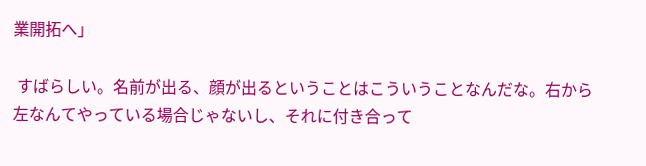業開拓へ」

 すばらしい。名前が出る、顔が出るということはこういうことなんだな。右から左なんてやっている場合じゃないし、それに付き合って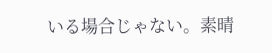いる場合じゃない。素晴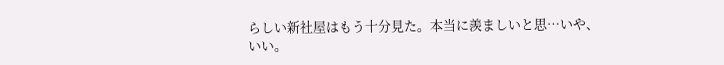らしい新社屋はもう十分見た。本当に羨ましいと思…いや、いい。